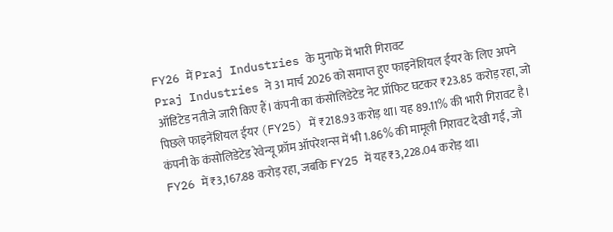FY26 में Praj Industries के मुनाफे में भारी गिरावट
Praj Industries ने 31 मार्च 2026 को समाप्त हुए फाइनेंशियल ईयर के लिए अपने ऑडिटेड नतीजे जारी किए हैं। कंपनी का कंसोलिडेटेड नेट प्रॉफिट घटकर ₹23.85 करोड़ रहा, जो पिछले फाइनेंशियल ईयर (FY25) में ₹218.93 करोड़ था। यह 89.11% की भारी गिरावट है।
कंपनी के कंसोलिडेटेड रेवेन्यू फ्रॉम ऑपरेशन्स में भी 1.86% की मामूली गिरावट देखी गई, जो FY26 में ₹3,167.88 करोड़ रहा, जबकि FY25 में यह ₹3,228.04 करोड़ था।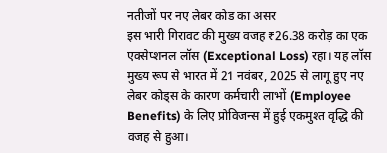नतीजों पर नए लेबर कोड का असर
इस भारी गिरावट की मुख्य वजह ₹26.38 करोड़ का एक एक्सेप्शनल लॉस (Exceptional Loss) रहा। यह लॉस मुख्य रूप से भारत में 21 नवंबर, 2025 से लागू हुए नए लेबर कोड्स के कारण कर्मचारी लाभों (Employee Benefits) के लिए प्रोविजन्स में हुई एकमुश्त वृद्धि की वजह से हुआ।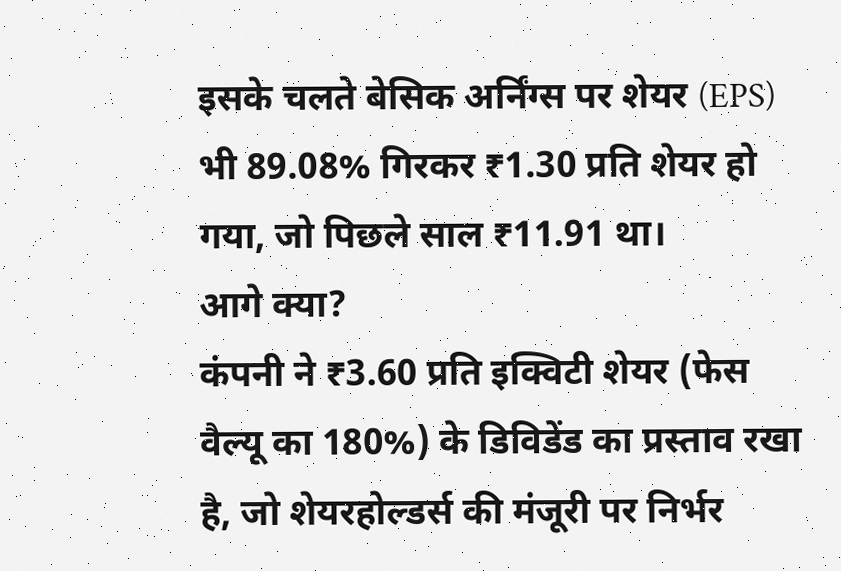इसके चलते बेसिक अर्निंग्स पर शेयर (EPS) भी 89.08% गिरकर ₹1.30 प्रति शेयर हो गया, जो पिछले साल ₹11.91 था।
आगे क्या?
कंपनी ने ₹3.60 प्रति इक्विटी शेयर (फेस वैल्यू का 180%) के डिविडेंड का प्रस्ताव रखा है, जो शेयरहोल्डर्स की मंजूरी पर निर्भर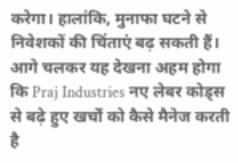करेगा। हालांकि, मुनाफा घटने से निवेशकों की चिंताएं बढ़ सकती हैं। आगे चलकर यह देखना अहम होगा कि Praj Industries नए लेबर कोड्स से बढ़े हुए खर्चों को कैसे मैनेज करती है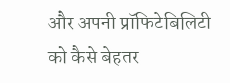और अपनी प्रॉफिटेबिलिटी को कैसे बेहतर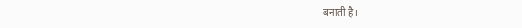बनाती है।